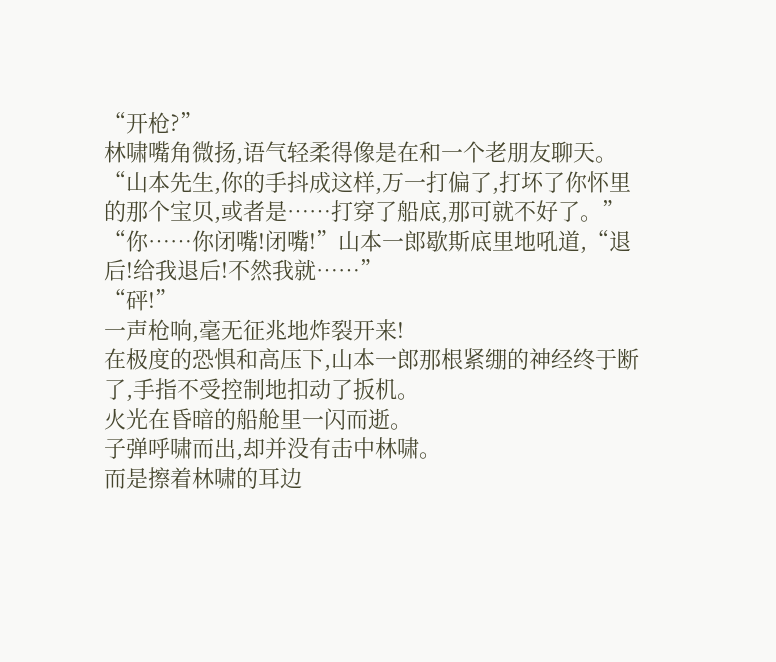“开枪?”
林啸嘴角微扬,语气轻柔得像是在和一个老朋友聊天。
“山本先生,你的手抖成这样,万一打偏了,打坏了你怀里的那个宝贝,或者是……打穿了船底,那可就不好了。”
“你……你闭嘴!闭嘴!”山本一郎歇斯底里地吼道,“退后!给我退后!不然我就……”
“砰!”
一声枪响,毫无征兆地炸裂开来!
在极度的恐惧和高压下,山本一郎那根紧绷的神经终于断了,手指不受控制地扣动了扳机。
火光在昏暗的船舱里一闪而逝。
子弹呼啸而出,却并没有击中林啸。
而是擦着林啸的耳边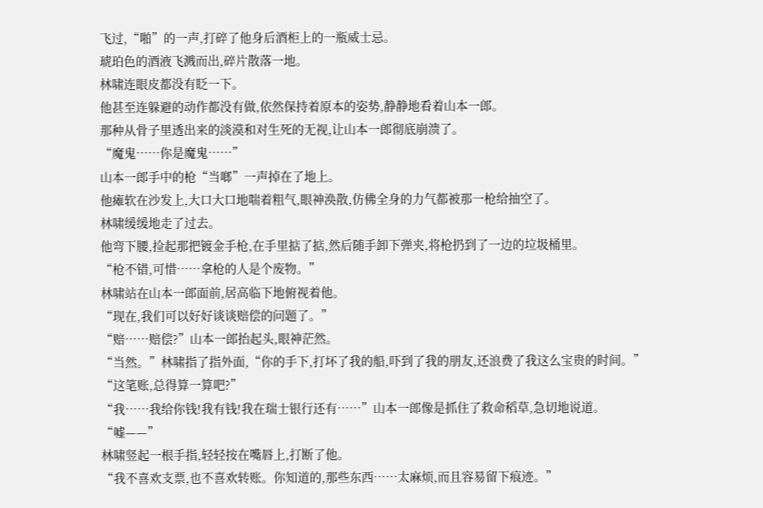飞过,“啪”的一声,打碎了他身后酒柜上的一瓶威士忌。
琥珀色的酒液飞溅而出,碎片散落一地。
林啸连眼皮都没有眨一下。
他甚至连躲避的动作都没有做,依然保持着原本的姿势,静静地看着山本一郎。
那种从骨子里透出来的淡漠和对生死的无视,让山本一郎彻底崩溃了。
“魔鬼……你是魔鬼……”
山本一郎手中的枪“当啷”一声掉在了地上。
他瘫软在沙发上,大口大口地喘着粗气,眼神涣散,仿佛全身的力气都被那一枪给抽空了。
林啸缓缓地走了过去。
他弯下腰,捡起那把镀金手枪,在手里掂了掂,然后随手卸下弹夹,将枪扔到了一边的垃圾桶里。
“枪不错,可惜……拿枪的人是个废物。”
林啸站在山本一郎面前,居高临下地俯视着他。
“现在,我们可以好好谈谈赔偿的问题了。”
“赔……赔偿?”山本一郎抬起头,眼神茫然。
“当然。”林啸指了指外面,“你的手下,打坏了我的船,吓到了我的朋友,还浪费了我这么宝贵的时间。”
“这笔账,总得算一算吧?”
“我……我给你钱!我有钱!我在瑞士银行还有……”山本一郎像是抓住了救命稻草,急切地说道。
“嘘——”
林啸竖起一根手指,轻轻按在嘴唇上,打断了他。
“我不喜欢支票,也不喜欢转账。你知道的,那些东西……太麻烦,而且容易留下痕迹。”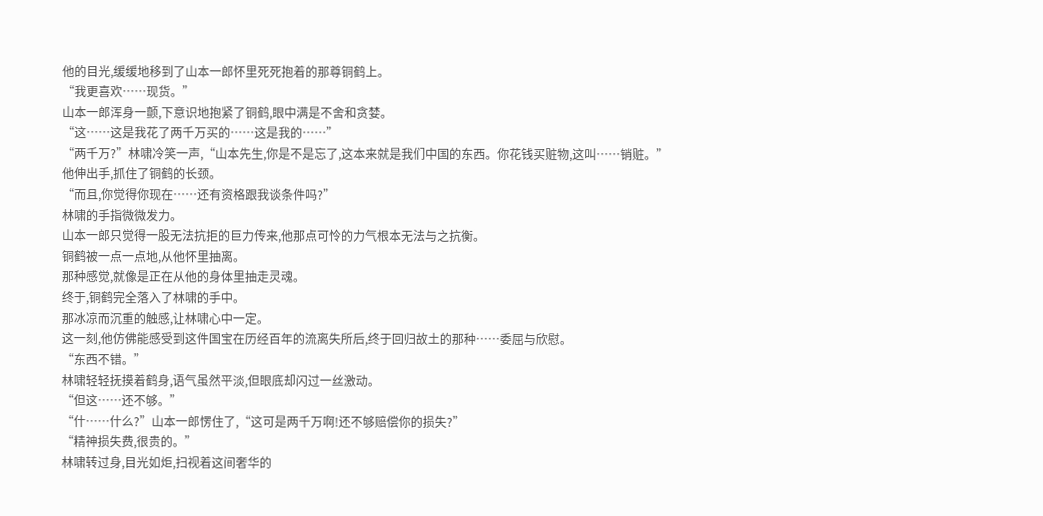他的目光,缓缓地移到了山本一郎怀里死死抱着的那尊铜鹤上。
“我更喜欢……现货。”
山本一郎浑身一颤,下意识地抱紧了铜鹤,眼中满是不舍和贪婪。
“这……这是我花了两千万买的……这是我的……”
“两千万?”林啸冷笑一声,“山本先生,你是不是忘了,这本来就是我们中国的东西。你花钱买赃物,这叫……销赃。”
他伸出手,抓住了铜鹤的长颈。
“而且,你觉得你现在……还有资格跟我谈条件吗?”
林啸的手指微微发力。
山本一郎只觉得一股无法抗拒的巨力传来,他那点可怜的力气根本无法与之抗衡。
铜鹤被一点一点地,从他怀里抽离。
那种感觉,就像是正在从他的身体里抽走灵魂。
终于,铜鹤完全落入了林啸的手中。
那冰凉而沉重的触感,让林啸心中一定。
这一刻,他仿佛能感受到这件国宝在历经百年的流离失所后,终于回归故土的那种……委屈与欣慰。
“东西不错。”
林啸轻轻抚摸着鹤身,语气虽然平淡,但眼底却闪过一丝激动。
“但这……还不够。”
“什……什么?”山本一郎愣住了,“这可是两千万啊!还不够赔偿你的损失?”
“精神损失费,很贵的。”
林啸转过身,目光如炬,扫视着这间奢华的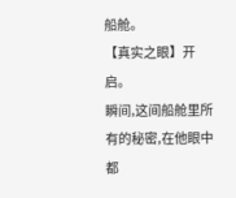船舱。
【真实之眼】开启。
瞬间,这间船舱里所有的秘密,在他眼中都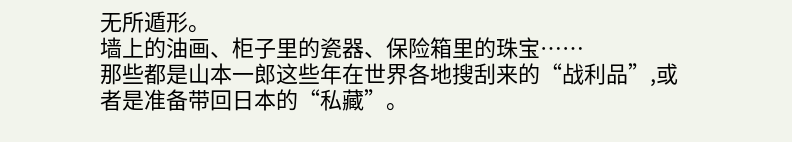无所遁形。
墙上的油画、柜子里的瓷器、保险箱里的珠宝……
那些都是山本一郎这些年在世界各地搜刮来的“战利品”,或者是准备带回日本的“私藏”。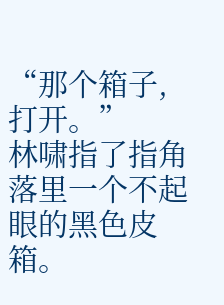“那个箱子,打开。”
林啸指了指角落里一个不起眼的黑色皮箱。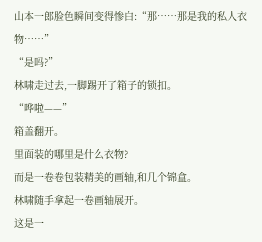山本一郎脸色瞬间变得惨白:“那……那是我的私人衣物……”
“是吗?”
林啸走过去,一脚踢开了箱子的锁扣。
“哗啦——”
箱盖翻开。
里面装的哪里是什么衣物?
而是一卷卷包装精美的画轴,和几个锦盒。
林啸随手拿起一卷画轴展开。
这是一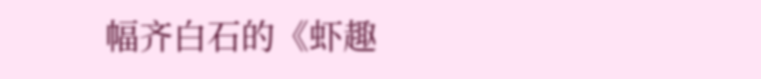幅齐白石的《虾趣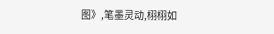图》,笔墨灵动,栩栩如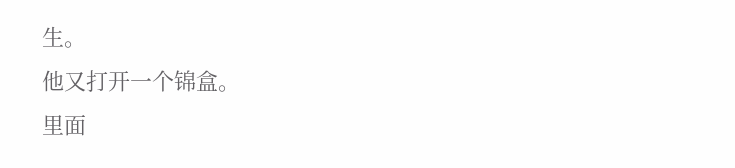生。
他又打开一个锦盒。
里面